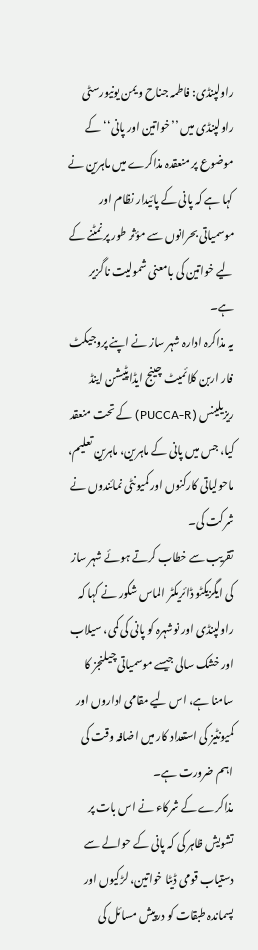راولپنڈی: فاطمہ جناح ویمن یونیورسٹی راولپنڈی میں ’’خواتین اور پانی‘‘ کے موضوع پر منعقدہ مذاکرے میں ماہرین نے کہا ہے کہ پانی کے پائیدار نظام اور موسمیاتی بحرانوں سے مؤثر طور پر نمٹنے کے لیے خواتین کی بامعنی شمولیت ناگزیر ہے۔
یہ مذاکرہ ادارہ شہر ساز نے اپنے پروجیکٹ فار اربن کلائمیٹ چینج ایڈاپٹیشن اینڈ ریزیلینس (PUCCA-R) کے تحت منعقد کیا، جس میں پانی کے ماہرین، ماہرین تعلیم، ماحولیاتی کارکنوں اور کمیونٹی نمائندوں نے شرکت کی۔
تقریب سے خطاب کرتے ہوئے شہر ساز کی ایگزیکٹو ڈائریکٹر الماس شکور نے کہا کہ راولپنڈی اور نوشہرہ کو پانی کی کمی، سیلاب اور خشک سالی جیسے موسمیاتی چیلنجز کا سامنا ہے، اس لیے مقامی اداروں اور کمیونٹیز کی استعداد کار میں اضافہ وقت کی اہم ضرورت ہے۔
مذاکرے کے شرکاء نے اس بات پر تشویش ظاہر کی کہ پانی کے حوالے سے دستیاب قومی ڈیٹا خواتین، لڑکیوں اور پسماندہ طبقات کو درپیش مسائل کی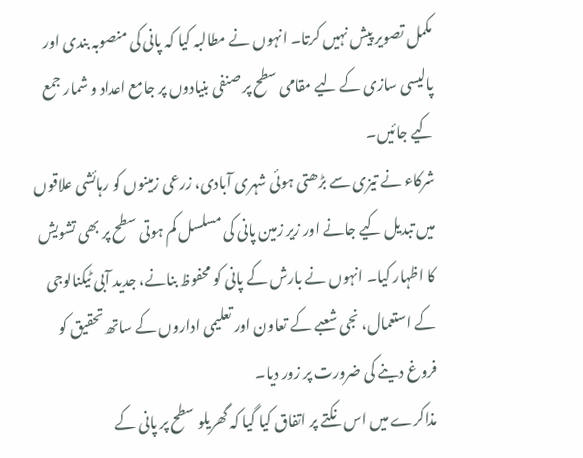مکمل تصویر پیش نہیں کرتا۔ انہوں نے مطالبہ کیا کہ پانی کی منصوبہ بندی اور پالیسی سازی کے لیے مقامی سطح پر صنفی بنیادوں پر جامع اعداد و شمار جمع کیے جائیں۔
شرکاء نے تیزی سے بڑھتی ہوئی شہری آبادی، زرعی زمینوں کو رہائشی علاقوں میں تبدیل کیے جانے اور زیر زمین پانی کی مسلسل کم ہوتی سطح پر بھی تشویش کا اظہار کیا۔ انہوں نے بارش کے پانی کو محفوظ بنانے، جدید آبی ٹیکنالوجی کے استعمال، نجی شعبے کے تعاون اور تعلیمی اداروں کے ساتھ تحقیق کو فروغ دینے کی ضرورت پر زور دیا۔
مذاکرے میں اس نکتے پر اتفاق کیا گیا کہ گھریلو سطح پر پانی کے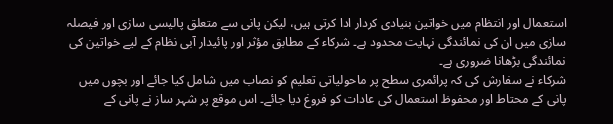استعمال اور انتظام میں خواتین بنیادی کردار ادا کرتی ہیں، لیکن پانی سے متعلق پالیسی سازی اور فیصلہ سازی میں ان کی نمائندگی نہایت محدود ہے۔ شرکاء کے مطابق مؤثر اور پائیدار آبی نظام کے لیے خواتین کی نمائندگی بڑھانا ضروری ہے۔
شرکاء نے سفارش کی کہ پرائمری سطح پر ماحولیاتی تعلیم کو نصاب میں شامل کیا جائے اور بچوں میں پانی کے محتاط اور محفوظ استعمال کی عادات کو فروغ دیا جائے۔ اس موقع پر شہر ساز نے پانی کے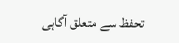تحفظ سے متعلق آگاہی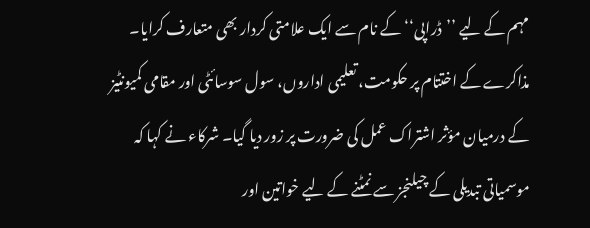مہم کے لیے ’’ڈراپی‘‘ کے نام سے ایک علامتی کردار بھی متعارف کرایا۔
مذاکرے کے اختتام پر حکومت، تعلیمی اداروں، سول سوسائٹی اور مقامی کمیونٹیز کے درمیان مؤثر اشتراک عمل کی ضرورت پر زور دیا گیا۔ شرکاء نے کہا کہ موسمیاتی تبدیلی کے چیلنجز سے نمٹنے کے لیے خواتین اور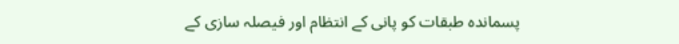پسماندہ طبقات کو پانی کے انتظام اور فیصلہ سازی کے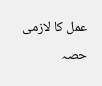عمل کا لازمی حصہ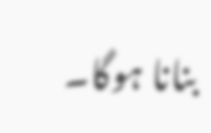بنانا ہوگا۔